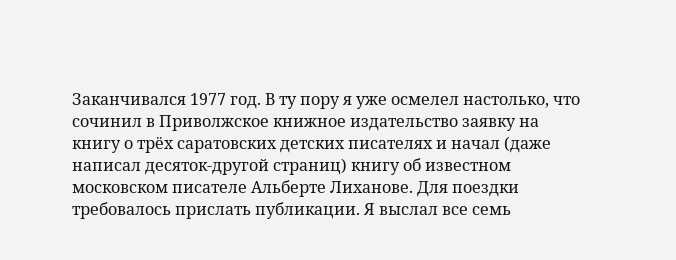Заканчивался 1977 год. В ту пору я уже осмелел настолько, что сочинил в Приволжское книжное издательство заявку на книгу о трёх саратовских детских писателях и начал (даже написал десяток-другой страниц) книгу об известном московском писателе Альберте Лиханове. Для поездки требовалось прислать публикации. Я выслал все семь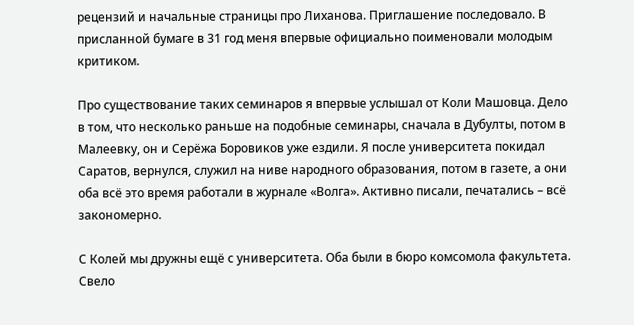рецензий и начальные страницы про Лиханова. Приглашение последовало. В присланной бумаге в 31 год меня впервые официально поименовали молодым критиком.

Про существование таких семинаров я впервые услышал от Коли Машовца. Дело в том, что несколько раньше на подобные семинары, сначала в Дубулты, потом в Малеевку, он и Серёжа Боровиков уже ездили. Я после университета покидал Саратов, вернулся, служил на ниве народного образования, потом в газете, а они оба всё это время работали в журнале «Волга». Активно писали, печатались – всё закономерно.

С Колей мы дружны ещё с университета. Оба были в бюро комсомола факультета. Свело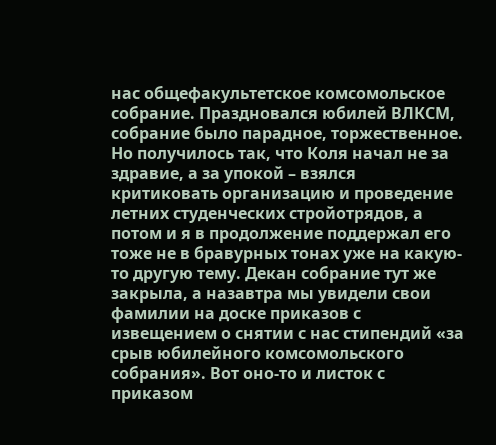нас общефакультетское комсомольское собрание. Праздновался юбилей ВЛКСМ, собрание было парадное, торжественное. Но получилось так, что Коля начал не за здравие, а за упокой – взялся критиковать организацию и проведение летних студенческих стройотрядов, а потом и я в продолжение поддержал его тоже не в бравурных тонах уже на какую-то другую тему. Декан собрание тут же закрыла, а назавтра мы увидели свои фамилии на доске приказов с извещением о снятии с нас стипендий «за срыв юбилейного комсомольского собрания». Вот оно-то и листок с приказом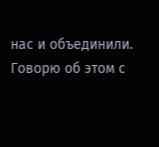нас и объединили. Говорю об этом с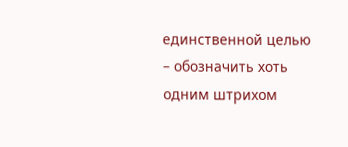единственной целью – обозначить хоть одним штрихом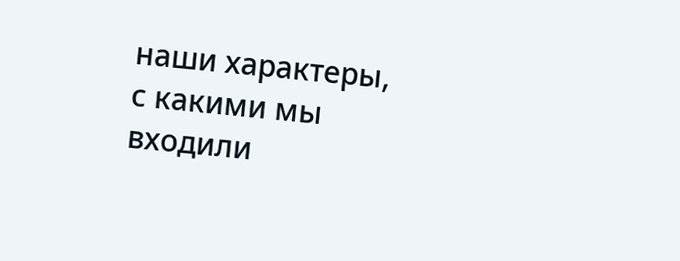наши характеры, с какими мы входили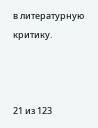в литературную критику.



21 из 123